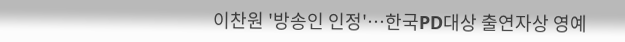이찬원 '방송인 인정'…한국PD대상 출연자상 영예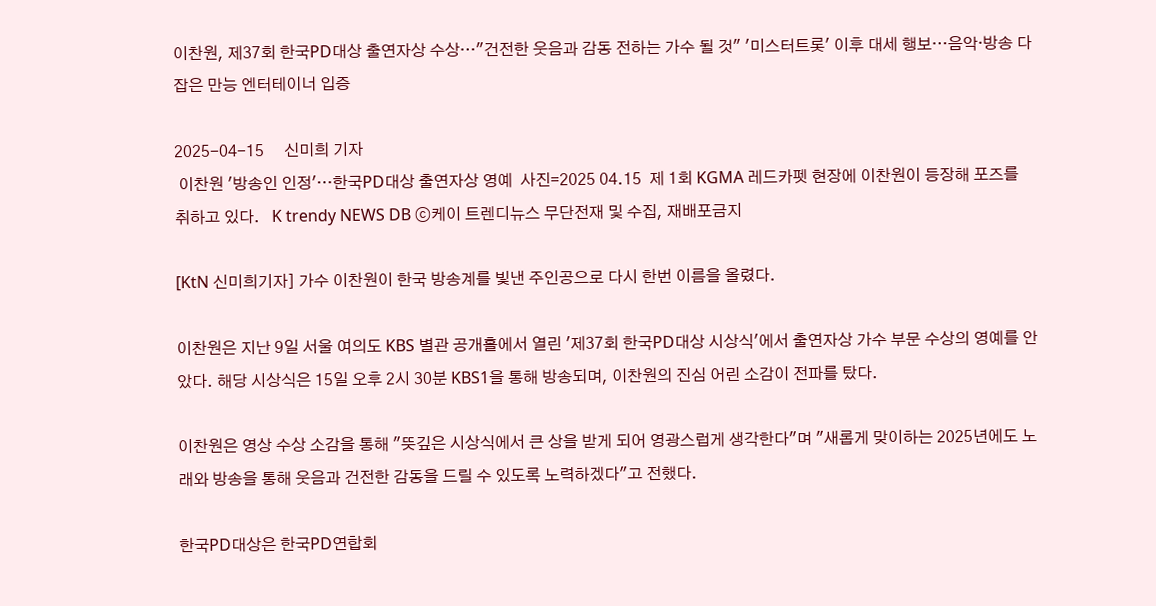이찬원, 제37회 한국PD대상 출연자상 수상…"건전한 웃음과 감동 전하는 가수 될 것" '미스터트롯' 이후 대세 행보…음악·방송 다 잡은 만능 엔터테이너 입증

2025-04-15     신미희 기자
 이찬원 '방송인 인정'…한국PD대상 출연자상 영예  사진=2025 04.15  제 1회 KGMA 레드카펫 현장에 이찬원이 등장해 포즈를 취하고 있다.   K trendy NEWS DB ⓒ케이 트렌디뉴스 무단전재 및 수집, 재배포금지

[KtN 신미희기자] 가수 이찬원이 한국 방송계를 빛낸 주인공으로 다시 한번 이름을 올렸다.

이찬원은 지난 9일 서울 여의도 KBS 별관 공개홀에서 열린 '제37회 한국PD대상 시상식'에서 출연자상 가수 부문 수상의 영예를 안았다. 해당 시상식은 15일 오후 2시 30분 KBS1을 통해 방송되며, 이찬원의 진심 어린 소감이 전파를 탔다.

이찬원은 영상 수상 소감을 통해 "뜻깊은 시상식에서 큰 상을 받게 되어 영광스럽게 생각한다"며 "새롭게 맞이하는 2025년에도 노래와 방송을 통해 웃음과 건전한 감동을 드릴 수 있도록 노력하겠다"고 전했다.

한국PD대상은 한국PD연합회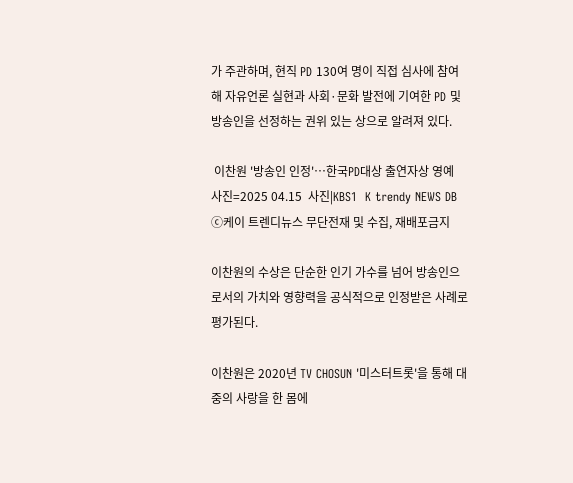가 주관하며, 현직 PD 130여 명이 직접 심사에 참여해 자유언론 실현과 사회·문화 발전에 기여한 PD 및 방송인을 선정하는 권위 있는 상으로 알려져 있다.

 이찬원 '방송인 인정'…한국PD대상 출연자상 영예  사진=2025 04.15  사진|KBS1  K trendy NEWS DB ⓒ케이 트렌디뉴스 무단전재 및 수집, 재배포금지

이찬원의 수상은 단순한 인기 가수를 넘어 방송인으로서의 가치와 영향력을 공식적으로 인정받은 사례로 평가된다.

이찬원은 2020년 TV CHOSUN '미스터트롯'을 통해 대중의 사랑을 한 몸에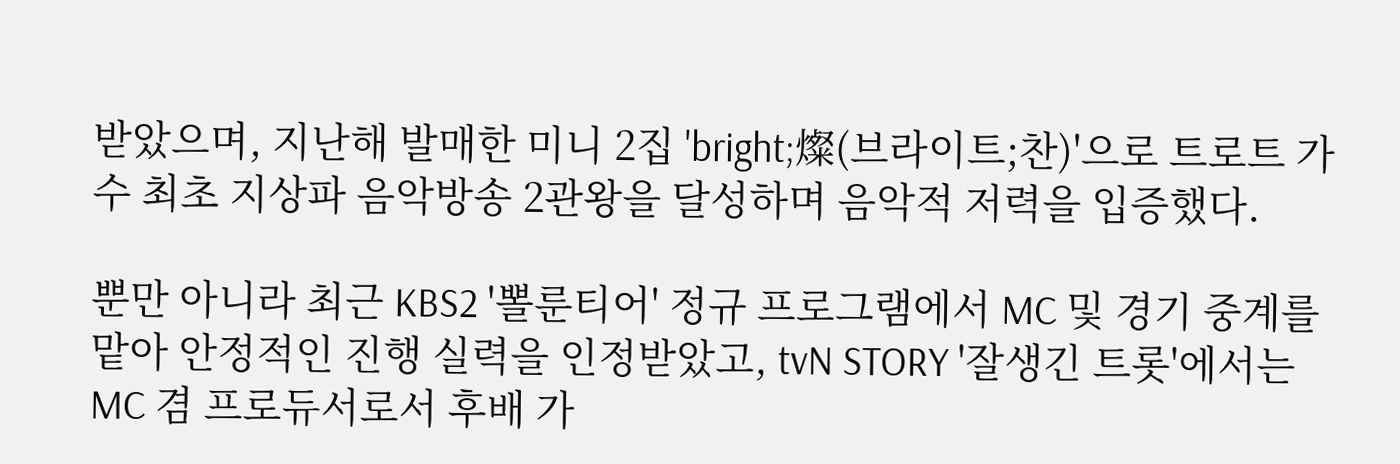받았으며, 지난해 발매한 미니 2집 'bright;燦(브라이트;찬)'으로 트로트 가수 최초 지상파 음악방송 2관왕을 달성하며 음악적 저력을 입증했다.

뿐만 아니라 최근 KBS2 '뽈룬티어' 정규 프로그램에서 MC 및 경기 중계를 맡아 안정적인 진행 실력을 인정받았고, tvN STORY '잘생긴 트롯'에서는 MC 겸 프로듀서로서 후배 가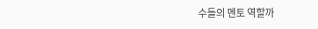수들의 멘토 역할까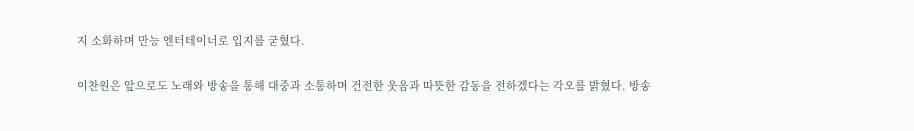지 소화하며 만능 엔터테이너로 입지를 굳혔다.

이찬원은 앞으로도 노래와 방송을 통해 대중과 소통하며 건전한 웃음과 따뜻한 감동을 전하겠다는 각오를 밝혔다. 방송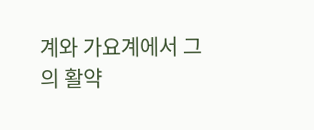계와 가요계에서 그의 활약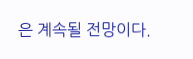은 계속될 전망이다.